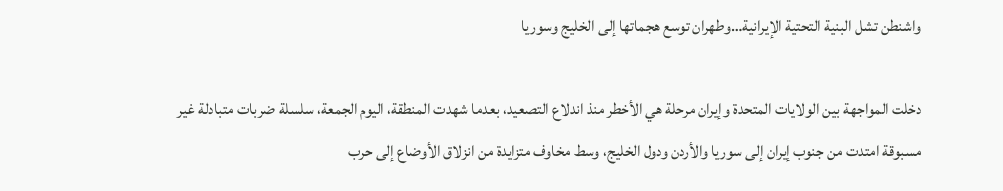واشنطن تشل البنية التحتية الإيرانية…وطهران توسع هجماتها إلى الخليج وسوريا

دخلت المواجهة بين الولايات المتحدة وإيران مرحلة هي الأخطر منذ اندلاع التصعيد، بعدما شهدت المنطقة، اليوم الجمعة، سلسلة ضربات متبادلة غير مسبوقة امتدت من جنوب إيران إلى سوريا والأردن ودول الخليج، وسط مخاوف متزايدة من انزلاق الأوضاع إلى حرب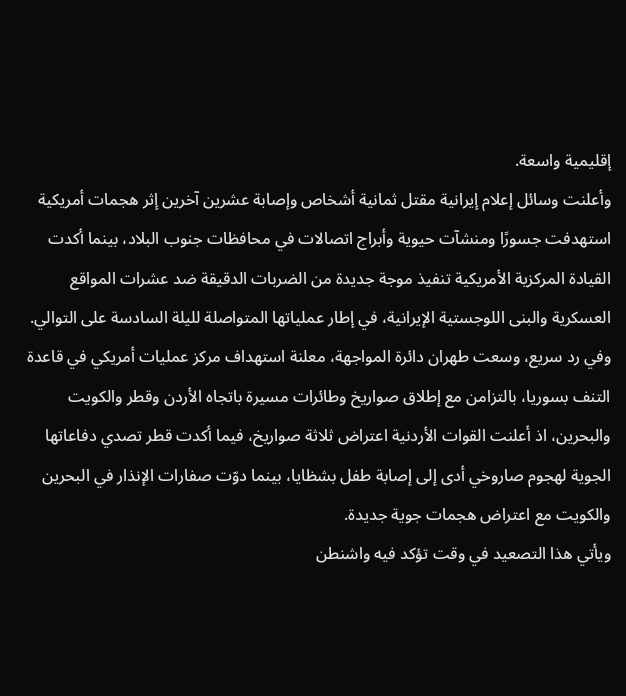إقليمية واسعة.
وأعلنت وسائل إعلام إيرانية مقتل ثمانية أشخاص وإصابة عشرين آخرين إثر هجمات أمريكية استهدفت جسورًا ومنشآت حيوية وأبراج اتصالات في محافظات جنوب البلاد، بينما أكدت القيادة المركزية الأمريكية تنفيذ موجة جديدة من الضربات الدقيقة ضد عشرات المواقع العسكرية والبنى اللوجستية الإيرانية، في إطار عملياتها المتواصلة لليلة السادسة على التوالي.
وفي رد سريع، وسعت طهران دائرة المواجهة، معلنة استهداف مركز عمليات أمريكي في قاعدة التنف بسوريا، بالتزامن مع إطلاق صواريخ وطائرات مسيرة باتجاه الأردن وقطر والكويت والبحرين، اذ أعلنت القوات الأردنية اعتراض ثلاثة صواريخ، فيما أكدت قطر تصدي دفاعاتها الجوية لهجوم صاروخي أدى إلى إصابة طفل بشظايا، بينما دوّت صفارات الإنذار في البحرين والكويت مع اعتراض هجمات جوية جديدة.
ويأتي هذا التصعيد في وقت تؤكد فيه واشنطن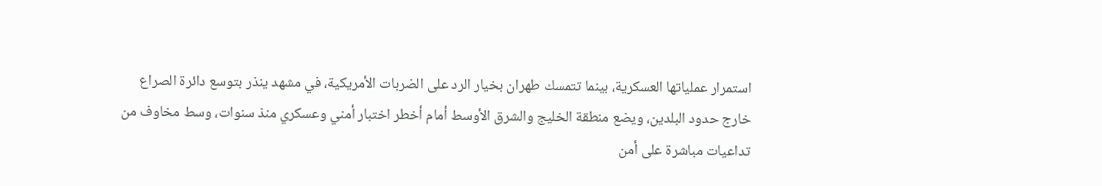استمرار عملياتها العسكرية، بينما تتمسك طهران بخيار الرد على الضربات الأمريكية، في مشهد ينذر بتوسع دائرة الصراع خارج حدود البلدين، ويضع منطقة الخليج والشرق الأوسط أمام أخطر اختبار أمني وعسكري منذ سنوات، وسط مخاوف من تداعيات مباشرة على أمن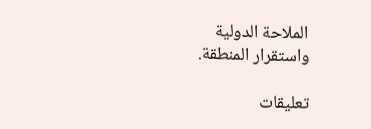الملاحة الدولية واستقرار المنطقة.

تعليقات